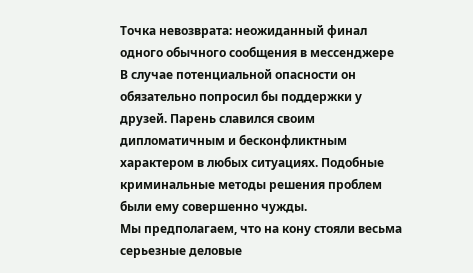Точка невозврата: неожиданный финал одного обычного сообщения в мессенджере
В случае потенциальной опасности он обязательно попросил бы поддержки у друзей. Парень славился своим дипломатичным и бесконфликтным характером в любых ситуациях. Подобные криминальные методы решения проблем были ему совершенно чужды.
Мы предполагаем, что на кону стояли весьма серьезные деловые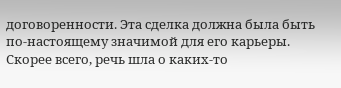договоренности. Эта сделка должна была быть по-настоящему значимой для его карьеры. Скорее всего, речь шла о каких-то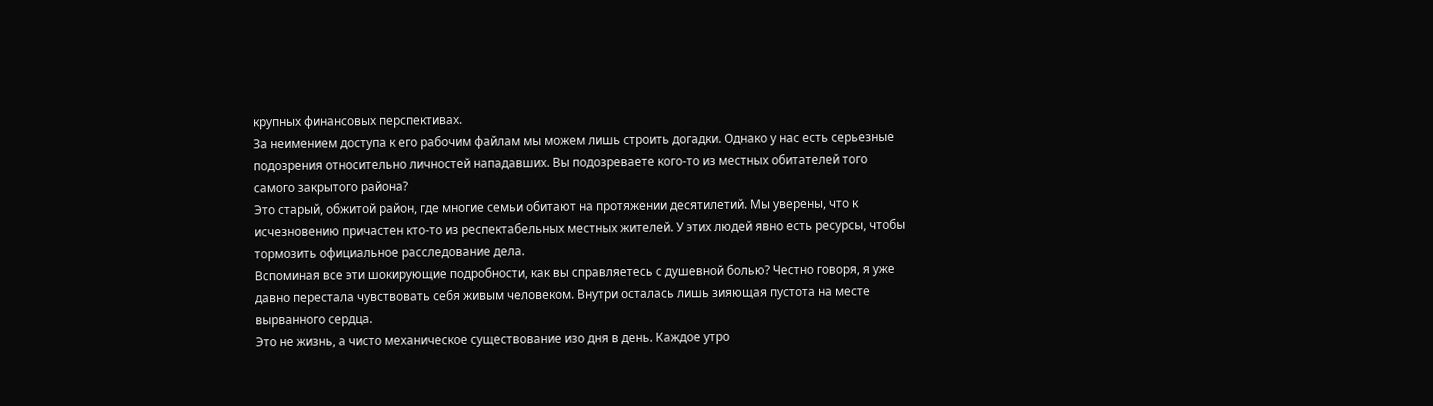крупных финансовых перспективах.
За неимением доступа к его рабочим файлам мы можем лишь строить догадки. Однако у нас есть серьезные подозрения относительно личностей нападавших. Вы подозреваете кого-то из местных обитателей того самого закрытого района?
Это старый, обжитой район, где многие семьи обитают на протяжении десятилетий. Мы уверены, что к исчезновению причастен кто-то из респектабельных местных жителей. У этих людей явно есть ресурсы, чтобы тормозить официальное расследование дела.
Вспоминая все эти шокирующие подробности, как вы справляетесь с душевной болью? Честно говоря, я уже давно перестала чувствовать себя живым человеком. Внутри осталась лишь зияющая пустота на месте вырванного сердца.
Это не жизнь, а чисто механическое существование изо дня в день. Каждое утро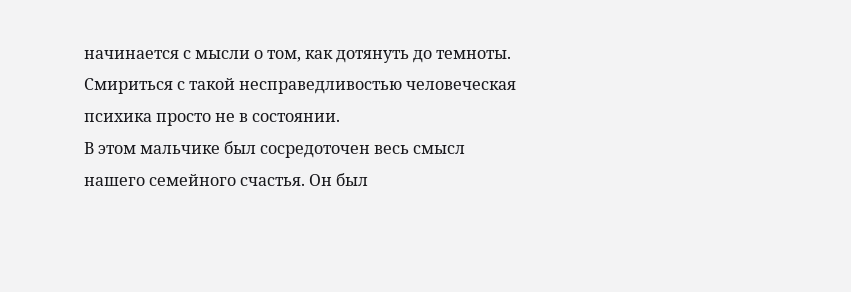начинается с мысли о том, как дотянуть до темноты. Смириться с такой несправедливостью человеческая психика просто не в состоянии.
В этом мальчике был сосредоточен весь смысл нашего семейного счастья. Он был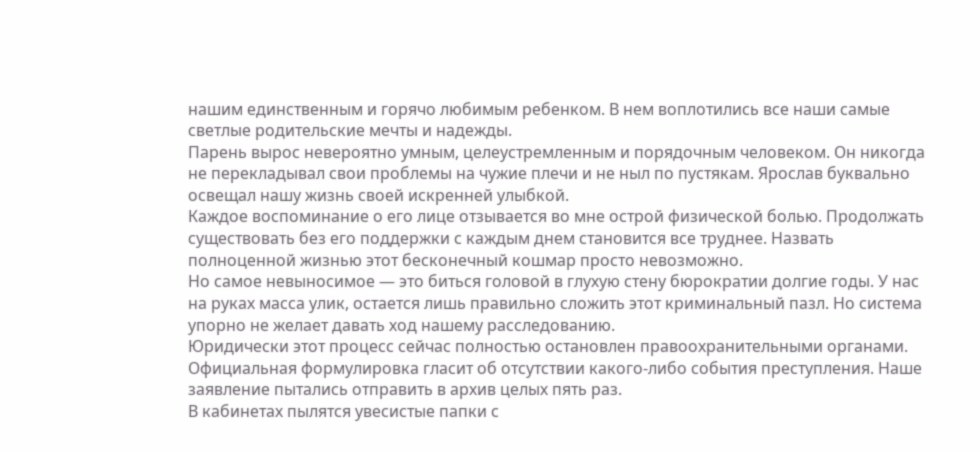нашим единственным и горячо любимым ребенком. В нем воплотились все наши самые светлые родительские мечты и надежды.
Парень вырос невероятно умным, целеустремленным и порядочным человеком. Он никогда не перекладывал свои проблемы на чужие плечи и не ныл по пустякам. Ярослав буквально освещал нашу жизнь своей искренней улыбкой.
Каждое воспоминание о его лице отзывается во мне острой физической болью. Продолжать существовать без его поддержки с каждым днем становится все труднее. Назвать полноценной жизнью этот бесконечный кошмар просто невозможно.
Но самое невыносимое — это биться головой в глухую стену бюрократии долгие годы. У нас на руках масса улик, остается лишь правильно сложить этот криминальный пазл. Но система упорно не желает давать ход нашему расследованию.
Юридически этот процесс сейчас полностью остановлен правоохранительными органами. Официальная формулировка гласит об отсутствии какого-либо события преступления. Наше заявление пытались отправить в архив целых пять раз.
В кабинетах пылятся увесистые папки с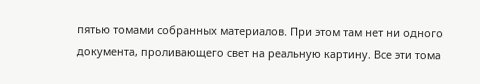пятью томами собранных материалов. При этом там нет ни одного документа, проливающего свет на реальную картину. Все эти тома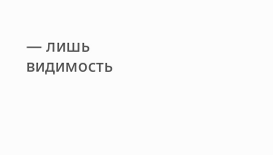— лишь видимость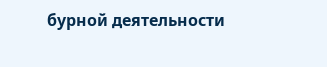бурной деятельности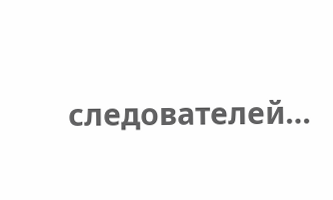следователей…